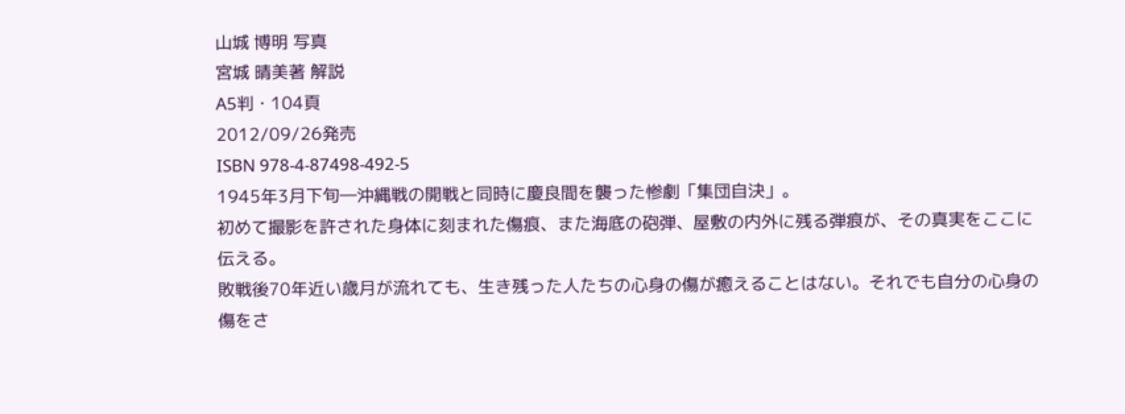山城 博明 写真
宮城 晴美著 解説
A5判・104頁
2012/09/26発売
ISBN 978-4-87498-492-5
1945年3月下旬―沖縄戦の開戦と同時に慶良間を襲った惨劇「集団自決」。
初めて撮影を許された身体に刻まれた傷痕、また海底の砲弾、屋敷の内外に残る弾痕が、その真実をここに伝える。
敗戦後70年近い歳月が流れても、生き残った人たちの心身の傷が癒えることはない。それでも自分の心身の傷をさ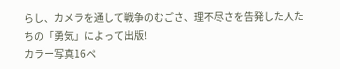らし、カメラを通して戦争のむごさ、理不尽さを告発した人たちの「勇気」によって出版!
カラー写真16ペ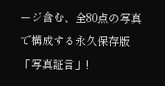ージ含む、全80点の写真で構成する永久保存版「写真証言」!